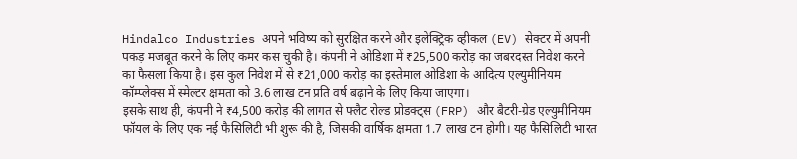Hindalco Industries अपने भविष्य को सुरक्षित करने और इलेक्ट्रिक व्हीकल (EV) सेक्टर में अपनी पकड़ मजबूत करने के लिए कमर कस चुकी है। कंपनी ने ओडिशा में ₹25,500 करोड़ का जबरदस्त निवेश करने का फैसला किया है। इस कुल निवेश में से ₹21,000 करोड़ का इस्तेमाल ओडिशा के आदित्य एल्युमीनियम कॉम्प्लेक्स में स्मेल्टर क्षमता को 3.6 लाख टन प्रति वर्ष बढ़ाने के लिए किया जाएगा।
इसके साथ ही, कंपनी ने ₹4,500 करोड़ की लागत से फ्लैट रोल्ड प्रोडक्ट्स (FRP) और बैटरी-ग्रेड एल्युमीनियम फॉयल के लिए एक नई फैसिलिटी भी शुरू की है, जिसकी वार्षिक क्षमता 1.7 लाख टन होगी। यह फैसिलिटी भारत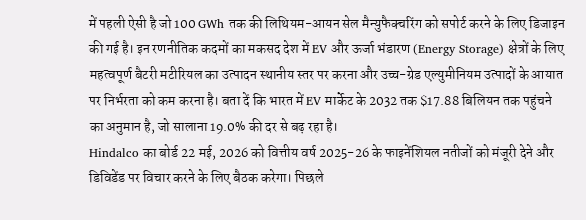में पहली ऐसी है जो 100 GWh तक की लिथियम-आयन सेल मैन्युफैक्चरिंग को सपोर्ट करने के लिए डिजाइन की गई है। इन रणनीतिक कदमों का मकसद देश में EV और ऊर्जा भंडारण (Energy Storage) क्षेत्रों के लिए महत्वपूर्ण बैटरी मटीरियल का उत्पादन स्थानीय स्तर पर करना और उच्च-ग्रेड एल्युमीनियम उत्पादों के आयात पर निर्भरता को कम करना है। बता दें कि भारत में EV मार्केट के 2032 तक $17.88 बिलियन तक पहुंचने का अनुमान है, जो सालाना 19.0% की दर से बढ़ रहा है।
Hindalco का बोर्ड 22 मई, 2026 को वित्तीय वर्ष 2025-26 के फाइनेंशियल नतीजों को मंजूरी देने और डिविडेंड पर विचार करने के लिए बैठक करेगा। पिछले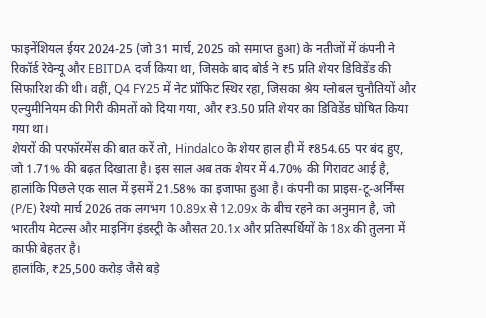फाइनेंशियल ईयर 2024-25 (जो 31 मार्च, 2025 को समाप्त हुआ) के नतीजों में कंपनी ने रिकॉर्ड रेवेन्यू और EBITDA दर्ज किया था, जिसके बाद बोर्ड ने ₹5 प्रति शेयर डिविडेंड की सिफारिश की थी। वहीं, Q4 FY25 में नेट प्रॉफिट स्थिर रहा, जिसका श्रेय ग्लोबल चुनौतियों और एल्युमीनियम की गिरी कीमतों को दिया गया, और ₹3.50 प्रति शेयर का डिविडेंड घोषित किया गया था।
शेयरों की परफॉरमेंस की बात करें तो, Hindalco के शेयर हाल ही में ₹854.65 पर बंद हुए, जो 1.71% की बढ़त दिखाता है। इस साल अब तक शेयर में 4.70% की गिरावट आई है, हालांकि पिछले एक साल में इसमें 21.58% का इजाफा हुआ है। कंपनी का प्राइस-टू-अर्निंग्स (P/E) रेश्यो मार्च 2026 तक लगभग 10.89x से 12.09x के बीच रहने का अनुमान है, जो भारतीय मेटल्स और माइनिंग इंडस्ट्री के औसत 20.1x और प्रतिस्पर्धियों के 18x की तुलना में काफी बेहतर है।
हालांकि, ₹25,500 करोड़ जैसे बड़े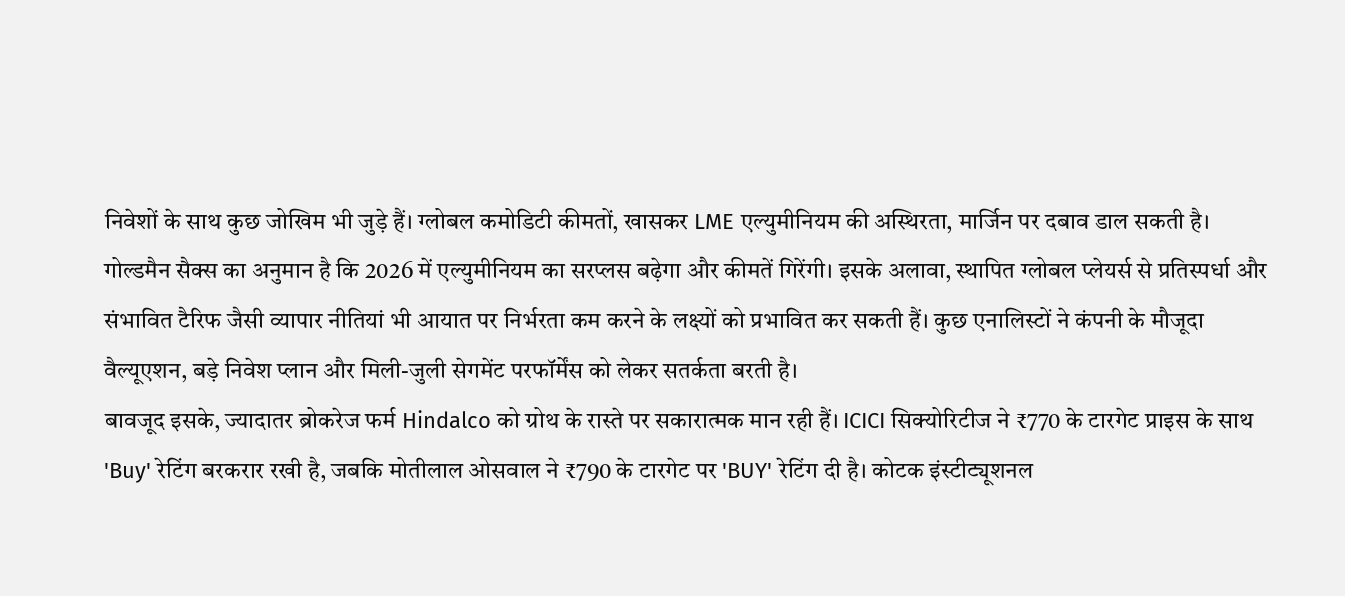निवेशों के साथ कुछ जोखिम भी जुड़े हैं। ग्लोबल कमोडिटी कीमतों, खासकर LME एल्युमीनियम की अस्थिरता, मार्जिन पर दबाव डाल सकती है। गोल्डमैन सैक्स का अनुमान है कि 2026 में एल्युमीनियम का सरप्लस बढ़ेगा और कीमतें गिरेंगी। इसके अलावा, स्थापित ग्लोबल प्लेयर्स से प्रतिस्पर्धा और संभावित टैरिफ जैसी व्यापार नीतियां भी आयात पर निर्भरता कम करने के लक्ष्यों को प्रभावित कर सकती हैं। कुछ एनालिस्टों ने कंपनी के मौजूदा वैल्यूएशन, बड़े निवेश प्लान और मिली-जुली सेगमेंट परफॉर्मेंस को लेकर सतर्कता बरती है।
बावजूद इसके, ज्यादातर ब्रोकरेज फर्म Hindalco को ग्रोथ के रास्ते पर सकारात्मक मान रही हैं। ICICI सिक्योरिटीज ने ₹770 के टारगेट प्राइस के साथ 'Buy' रेटिंग बरकरार रखी है, जबकि मोतीलाल ओसवाल ने ₹790 के टारगेट पर 'BUY' रेटिंग दी है। कोटक इंस्टीट्यूशनल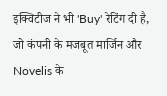इक्विटीज ने भी 'Buy' रेटिंग दी है, जो कंपनी के मजबूत मार्जिन और Novelis के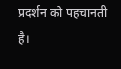प्रदर्शन को पहचानती है।